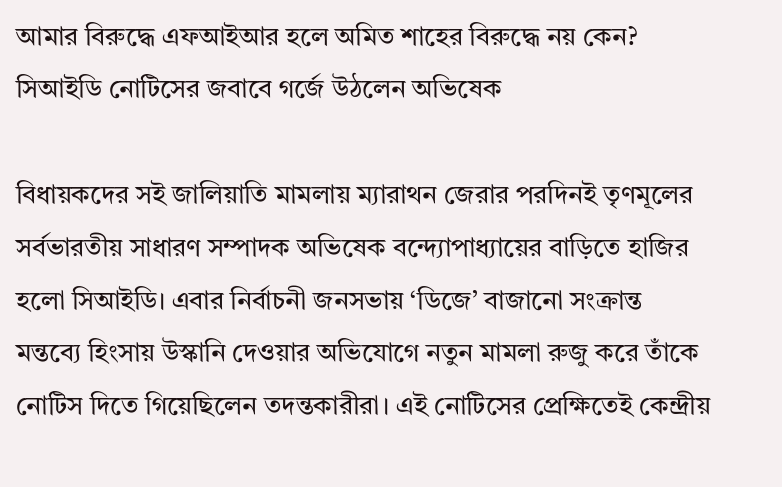আমার বিরুদ্ধে এফআইআর হলে অমিত শাহের বিরুদ্ধে নয় কেন? সিআইডি নোটিসের জবাবে গর্জে উঠলেন অভিষেক

বিধায়কদের সই জালিয়াতি মামলায় ম্যারাথন জেরার পরদিনই তৃণমূলের সর্বভারতীয় সাধারণ সম্পাদক অভিষেক বন্দ্যোপাধ্যায়ের বাড়িতে হাজির হলো সিআইডি। এবার নির্বাচনী জনসভায় ‘ডিজে’ বাজানো সংক্রান্ত মন্তব্যে হিংসায় উস্কানি দেওয়ার অভিযোগে নতুন মামলা রুজু করে তাঁকে নোটিস দিতে গিয়েছিলেন তদন্তকারীরা। এই নোটিসের প্রেক্ষিতেই কেন্দ্রীয়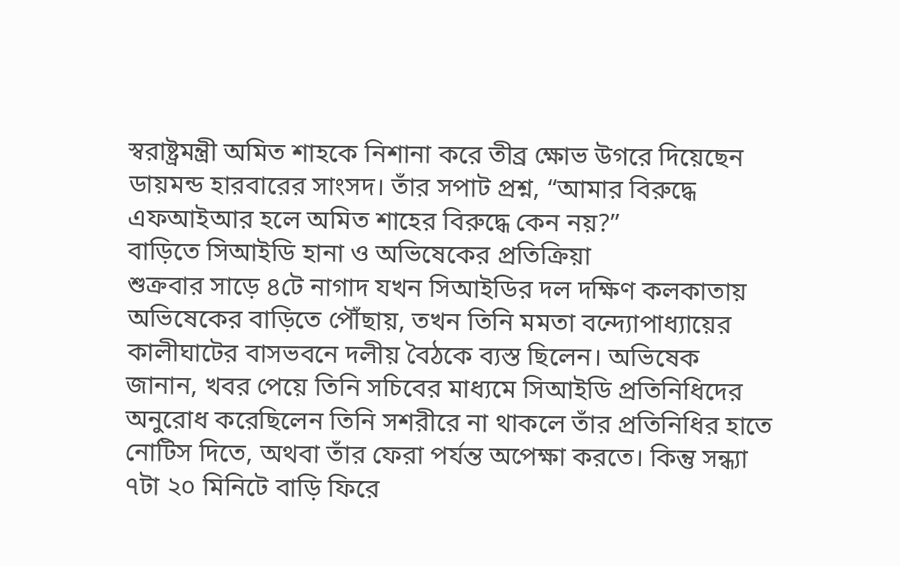স্বরাষ্ট্রমন্ত্রী অমিত শাহকে নিশানা করে তীব্র ক্ষোভ উগরে দিয়েছেন ডায়মন্ড হারবারের সাংসদ। তাঁর সপাট প্রশ্ন, “আমার বিরুদ্ধে এফআইআর হলে অমিত শাহের বিরুদ্ধে কেন নয়?”
বাড়িতে সিআইডি হানা ও অভিষেকের প্রতিক্রিয়া
শুক্রবার সাড়ে ৪টে নাগাদ যখন সিআইডির দল দক্ষিণ কলকাতায় অভিষেকের বাড়িতে পৌঁছায়, তখন তিনি মমতা বন্দ্যোপাধ্যায়ের কালীঘাটের বাসভবনে দলীয় বৈঠকে ব্যস্ত ছিলেন। অভিষেক জানান, খবর পেয়ে তিনি সচিবের মাধ্যমে সিআইডি প্রতিনিধিদের অনুরোধ করেছিলেন তিনি সশরীরে না থাকলে তাঁর প্রতিনিধির হাতে নোটিস দিতে, অথবা তাঁর ফেরা পর্যন্ত অপেক্ষা করতে। কিন্তু সন্ধ্যা ৭টা ২০ মিনিটে বাড়ি ফিরে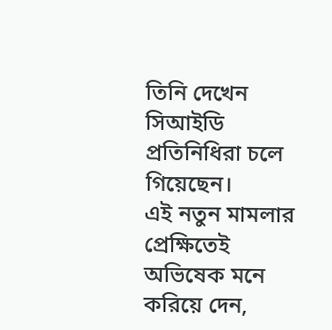তিনি দেখেন সিআইডি প্রতিনিধিরা চলে গিয়েছেন।
এই নতুন মামলার প্রেক্ষিতেই অভিষেক মনে করিয়ে দেন,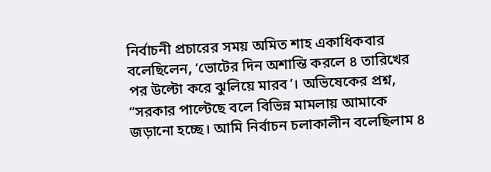নির্বাচনী প্রচারের সময় অমিত শাহ একাধিকবার বলেছিলেন, ‘ভোটের দিন অশান্তি করলে ৪ তারিখের পর উল্টো করে ঝুলিয়ে মারব’। অভিষেকের প্রশ্ন, “সরকার পাল্টেছে বলে বিভিন্ন মামলায় আমাকে জড়ানো হচ্ছে। আমি নির্বাচন চলাকালীন বলেছিলাম ৪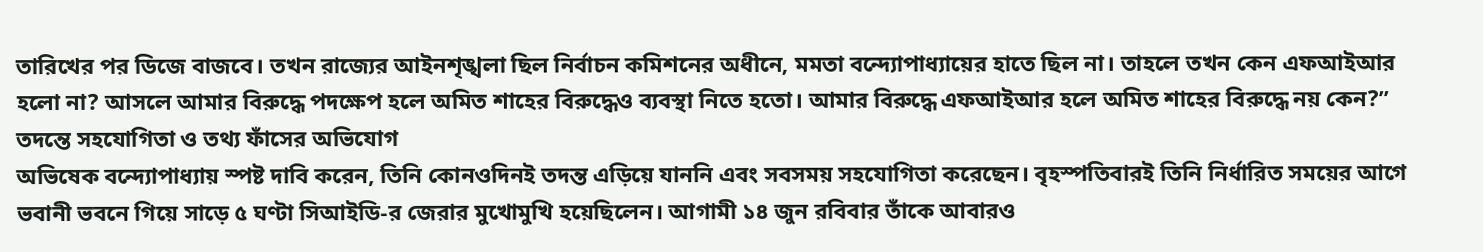তারিখের পর ডিজে বাজবে। তখন রাজ্যের আইনশৃঙ্খলা ছিল নির্বাচন কমিশনের অধীনে, মমতা বন্দ্যোপাধ্যায়ের হাতে ছিল না। তাহলে তখন কেন এফআইআর হলো না? আসলে আমার বিরুদ্ধে পদক্ষেপ হলে অমিত শাহের বিরুদ্ধেও ব্যবস্থা নিতে হতো। আমার বিরুদ্ধে এফআইআর হলে অমিত শাহের বিরুদ্ধে নয় কেন?”
তদন্তে সহযোগিতা ও তথ্য ফাঁসের অভিযোগ
অভিষেক বন্দ্যোপাধ্যায় স্পষ্ট দাবি করেন, তিনি কোনওদিনই তদন্ত এড়িয়ে যাননি এবং সবসময় সহযোগিতা করেছেন। বৃহস্পতিবারই তিনি নির্ধারিত সময়ের আগে ভবানী ভবনে গিয়ে সাড়ে ৫ ঘণ্টা সিআইডি-র জেরার মুখোমুখি হয়েছিলেন। আগামী ১৪ জুন রবিবার তাঁকে আবারও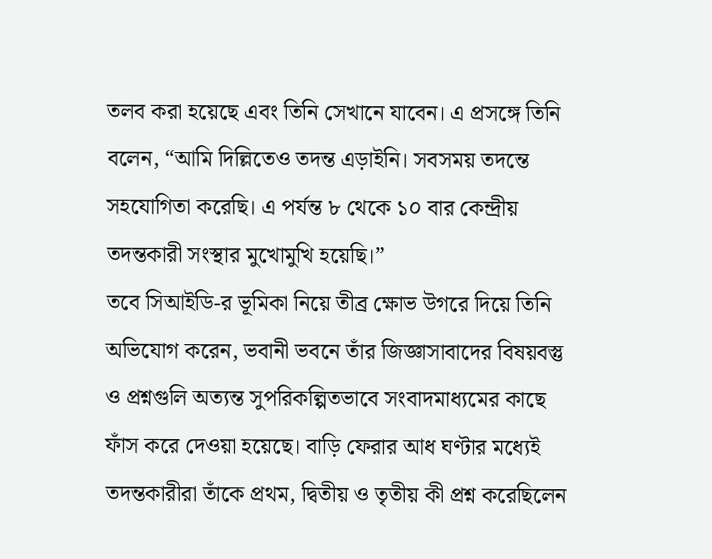তলব করা হয়েছে এবং তিনি সেখানে যাবেন। এ প্রসঙ্গে তিনি বলেন, “আমি দিল্লিতেও তদন্ত এড়াইনি। সবসময় তদন্তে সহযোগিতা করেছি। এ পর্যন্ত ৮ থেকে ১০ বার কেন্দ্রীয় তদন্তকারী সংস্থার মুখোমুখি হয়েছি।”
তবে সিআইডি-র ভূমিকা নিয়ে তীব্র ক্ষোভ উগরে দিয়ে তিনি অভিযোগ করেন, ভবানী ভবনে তাঁর জিজ্ঞাসাবাদের বিষয়বস্তু ও প্রশ্নগুলি অত্যন্ত সুপরিকল্পিতভাবে সংবাদমাধ্যমের কাছে ফাঁস করে দেওয়া হয়েছে। বাড়ি ফেরার আধ ঘণ্টার মধ্যেই তদন্তকারীরা তাঁকে প্রথম, দ্বিতীয় ও তৃতীয় কী প্রশ্ন করেছিলেন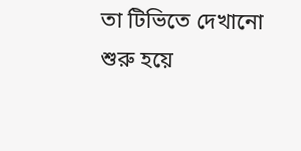তা টিভিতে দেখানো শুরু হয়ে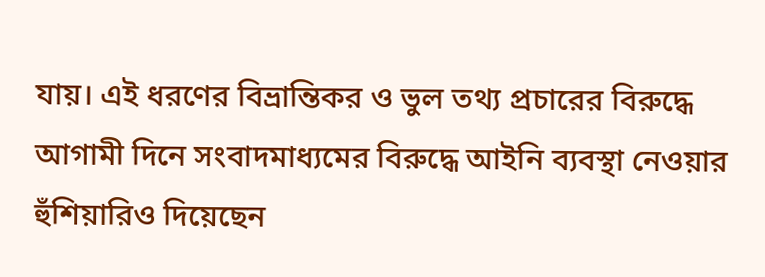যায়। এই ধরণের বিভ্রান্তিকর ও ভুল তথ্য প্রচারের বিরুদ্ধে আগামী দিনে সংবাদমাধ্যমের বিরুদ্ধে আইনি ব্যবস্থা নেওয়ার হুঁশিয়ারিও দিয়েছেন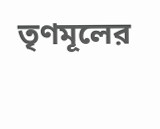তৃণমূলের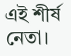এই শীর্ষ নেতা।